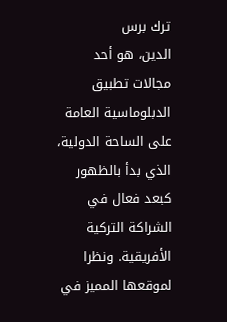ترك برس
الدين، هو أحد مجالات تطبيق الدبلوماسية العامة على الساحة الدولية، الذي بدأ بالظهور كبعد فعال في الشراكة التركية الأفريقية. ونظرا لموقعها المميز في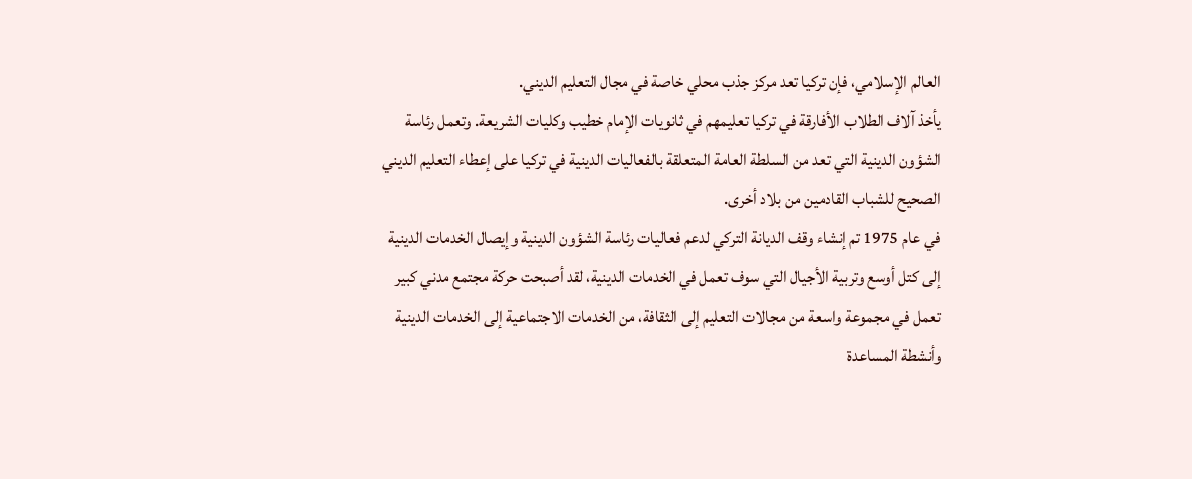العالم الإسلامي، فإن تركيا تعد مركز جذب محلي خاصة في مجال التعليم الديني.
يأخذ آلاف الطلاب الأفارقة في تركيا تعليمهم في ثانويات الإمام خطيب وكليات الشريعة. وتعمل رئاسة الشؤون الدينية التي تعد من السلطة العامة المتعلقة بالفعاليات الدينية في تركيا على إعطاء التعليم الديني الصحيح للشباب القادمين من بلاد أخرى.
في عام 1975 تم إنشاء وقف الديانة التركي لدعم فعاليات رئاسة الشؤون الدينية وإيصال الخدمات الدينية إلى كتل أوسع وتربية الأجيال التي سوف تعمل في الخدمات الدينية، لقد أصبحت حركة مجتمع مدني كبير تعمل في مجموعة واسعة من مجالات التعليم إلى الثقافة، من الخدمات الاجتماعية إلى الخدمات الدينية وأنشطة المساعدة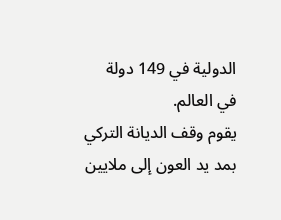الدولية في 149 دولة في العالم.
يقوم وقف الديانة التركي بمد يد العون إلى ملايين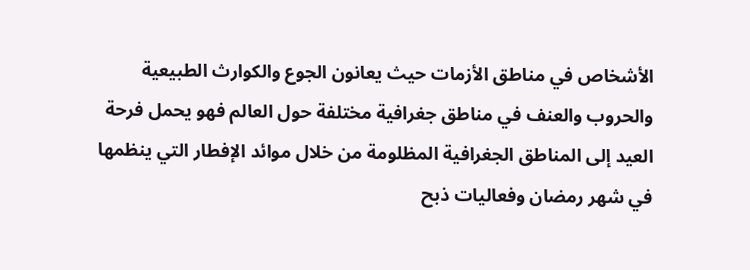الأشخاص في مناطق الأزمات حيث يعانون الجوع والكوارث الطبيعية والحروب والعنف في مناطق جغرافية مختلفة حول العالم فهو يحمل فرحة العيد إلى المناطق الجغرافية المظلومة من خلال موائد الإفطار التي ينظمها في شهر رمضان وفعاليات ذبح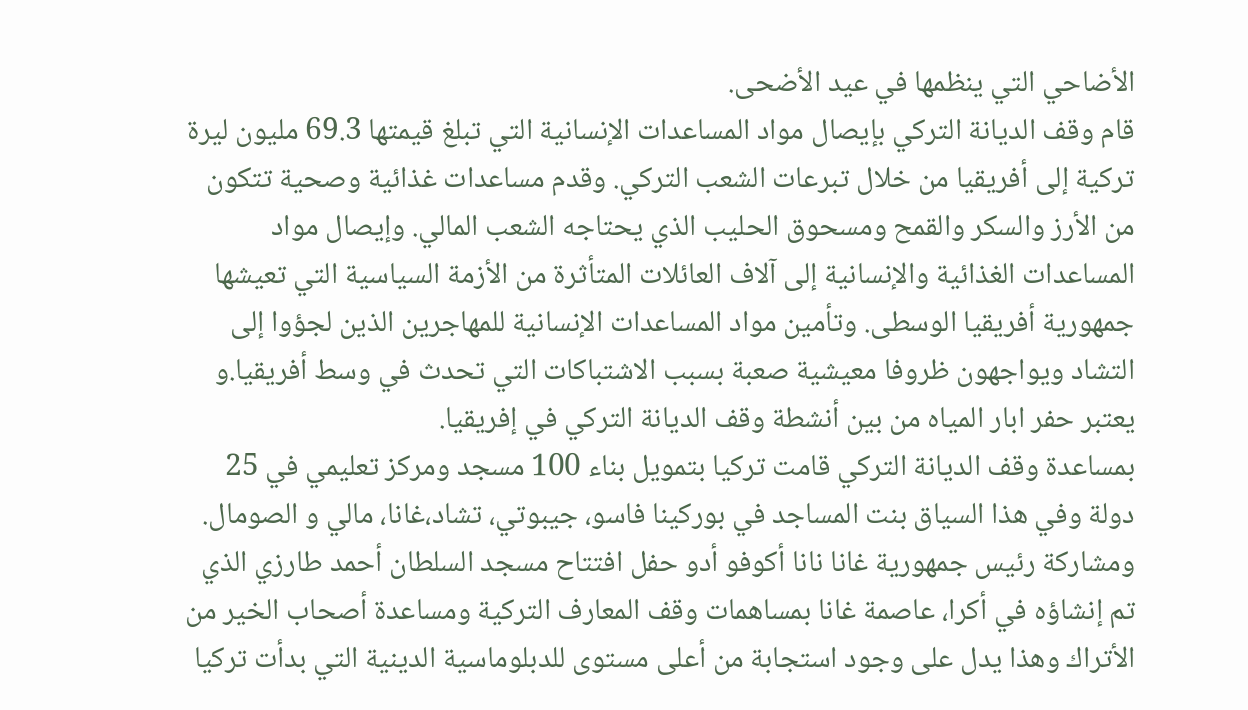الأضاحي التي ينظمها في عيد الأضحى.
قام وقف الديانة التركي بإيصال مواد المساعدات الإنسانية التي تبلغ قيمتها 69.3 مليون ليرة تركية إلى أفريقيا من خلال تبرعات الشعب التركي. وقدم مساعدات غذائية وصحية تتكون من الأرز والسكر والقمح ومسحوق الحليب الذي يحتاجه الشعب المالي. وإيصال مواد المساعدات الغذائية والإنسانية إلى آلاف العائلات المتأثرة من الأزمة السياسية التي تعيشها جمهورية أفريقيا الوسطى. وتأمين مواد المساعدات الإنسانية للمهاجرين الذين لجؤوا إلى التشاد ويواجهون ظروفا معيشية صعبة بسبب الاشتباكات التي تحدث في وسط أفريقيا.و يعتبر حفر ابار المياه من بين أنشطة وقف الديانة التركي في إفريقيا.
بمساعدة وقف الديانة التركي قامت تركيا بتمويل بناء 100 مسجد ومركز تعليمي في 25 دولة وفي هذا السياق بنت المساجد في بوركينا فاسو، جيبوتي، تشاد،غانا، مالي و الصومال.
ومشاركة رئيس جمهورية غانا نانا أكوفو أدو حفل افتتاح مسجد السلطان أحمد طارزي الذي تم إنشاؤه في أكرا، عاصمة غانا بمساهمات وقف المعارف التركية ومساعدة أصحاب الخير من الأتراك وهذا يدل على وجود استجابة من أعلى مستوى للدبلوماسية الدينية التي بدأت تركيا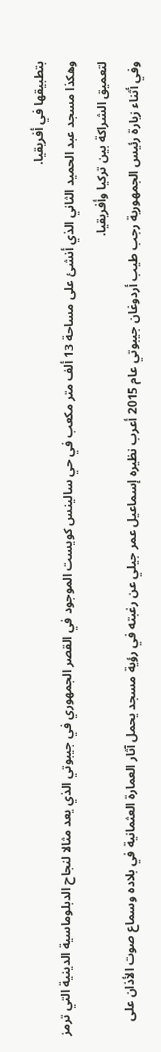بتطبيقها في أفريقيا.
وهكذا مسجد عبد الحميد الثاني الذي أنشئ على مساحة 13 ألف متر مكعب في حي سالينس كويست الموجود في القصر الجمهوري في جيبوتي الذي يعد مثالا لنجاح الدبلوماسية الدينية التي ترمز لتعميق الشراكة بين تركيا وأفريقيا.
وفي أثناء زيارة رئيس الجمهورية رجب طيب أردوغان جيبوتي عام 2015 أعرب نظيره إسماعيل عمر جيلي عن رغبته في رؤية مسجد يحمل آثار العمارة العثمانية في بلاده وسماع صوت الأذان على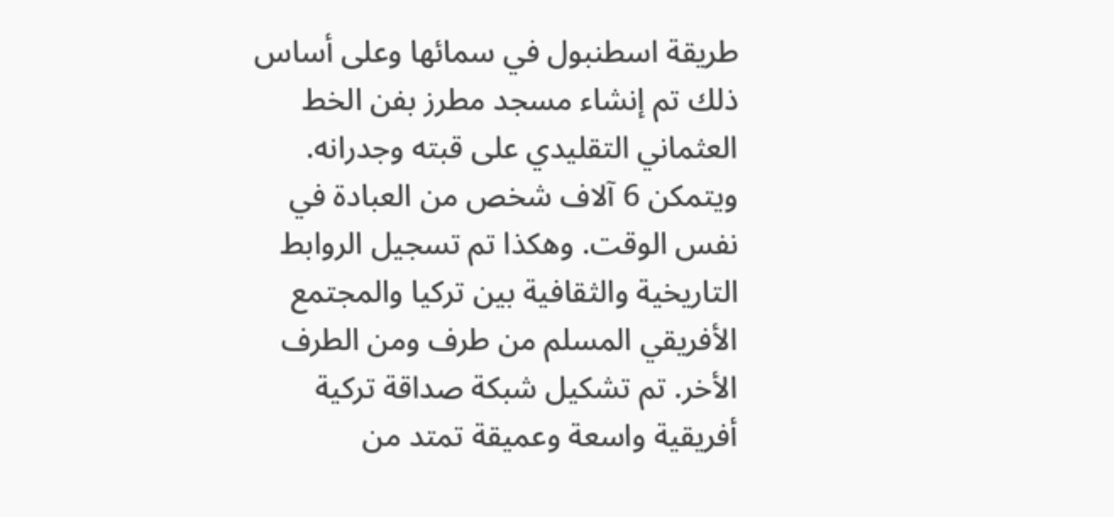طريقة اسطنبول في سمائها وعلى أساس ذلك تم إنشاء مسجد مطرز بفن الخط العثماني التقليدي على قبته وجدرانه.
ويتمكن 6 آلاف شخص من العبادة في نفس الوقت. وهكذا تم تسجيل الروابط التاريخية والثقافية بين تركيا والمجتمع الأفريقي المسلم من طرف ومن الطرف الأخر. تم تشكيل شبكة صداقة تركية أفريقية واسعة وعميقة تمتد من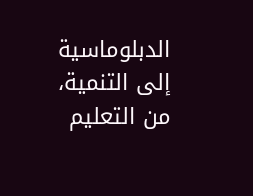الدبلوماسية إلى التنمية، من التعليم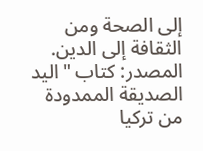إلى الصحة ومن الثقافة إلى الدين.
المصدر: كتاب "اليد الصديقة الممدودة من تركيا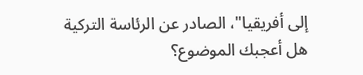إلى أفريقيا"، الصادر عن الرئاسة التركية
هل أعجبك الموضوع؟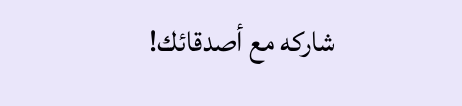شاركه مع أصدقائك!